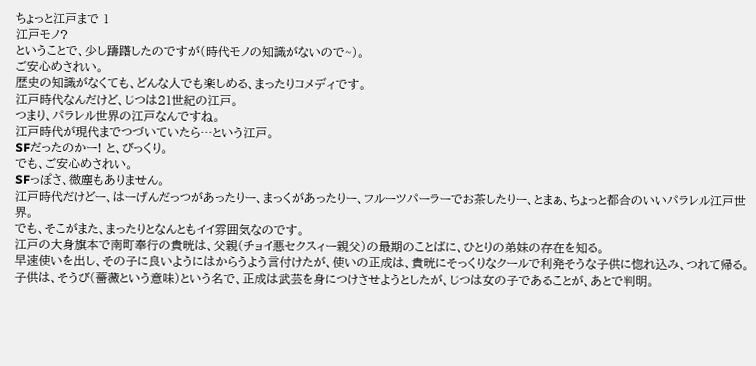ちょっと江戸まで 1
江戸モノ?
ということで、少し躊躇したのですが(時代モノの知識がないので~)。
ご安心めされい。
歴史の知識がなくても、どんな人でも楽しめる、まったりコメディです。
江戸時代なんだけど、じつは21世紀の江戸。
つまり、パラレル世界の江戸なんですね。
江戸時代が現代までつづいていたら…という江戸。
SFだったのかー! と、びっくり。
でも、ご安心めされい。
SFっぽさ、微塵もありません。
江戸時代だけどー、はーげんだっつがあったりー、まっくがあったりー、フルーツパーラーでお茶したりー、とまぁ、ちょっと都合のいいパラレル江戸世界。
でも、そこがまた、まったりとなんともイイ雰囲気なのです。
江戸の大身旗本で南町奉行の貴晄は、父親(チョイ悪セクスィー親父)の最期のことばに、ひとりの弟妹の存在を知る。
早速使いを出し、その子に良いようにはからうよう言付けたが、使いの正成は、貴晄にそっくりなクールで利発そうな子供に惚れ込み、つれて帰る。
子供は、そうび(薔薇という意味)という名で、正成は武芸を身につけさせようとしたが、じつは女の子であることが、あとで判明。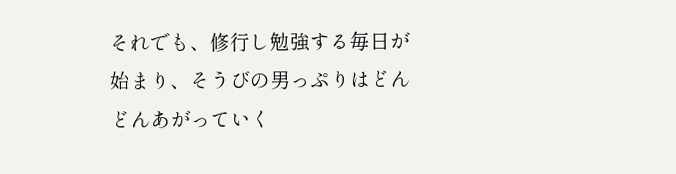それでも、修行し勉強する毎日が始まり、そうびの男っぷりはどんどんあがっていく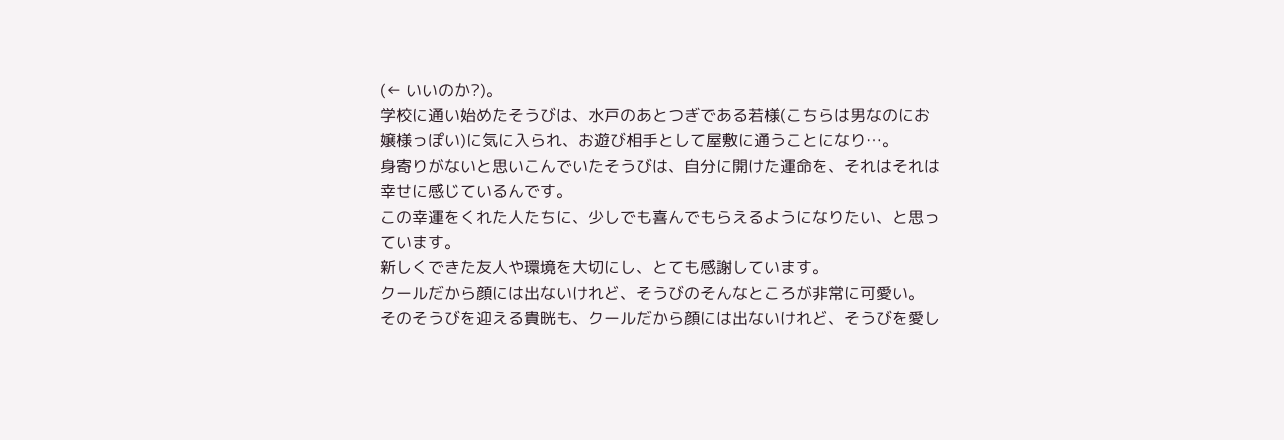(← いいのか?)。
学校に通い始めたそうびは、水戸のあとつぎである若様(こちらは男なのにお嬢様っぽい)に気に入られ、お遊び相手として屋敷に通うことになり…。
身寄りがないと思いこんでいたそうびは、自分に開けた運命を、それはそれは幸せに感じているんです。
この幸運をくれた人たちに、少しでも喜んでもらえるようになりたい、と思っています。
新しくできた友人や環境を大切にし、とても感謝しています。
クールだから顔には出ないけれど、そうびのそんなところが非常に可愛い。
そのそうびを迎える貴晄も、クールだから顔には出ないけれど、そうびを愛し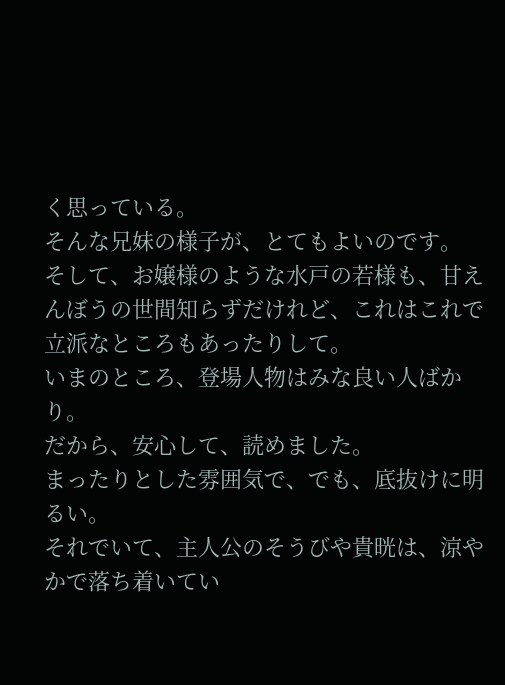く思っている。
そんな兄妹の様子が、とてもよいのです。
そして、お嬢様のような水戸の若様も、甘えんぼうの世間知らずだけれど、これはこれで立派なところもあったりして。
いまのところ、登場人物はみな良い人ばかり。
だから、安心して、読めました。
まったりとした雰囲気で、でも、底抜けに明るい。
それでいて、主人公のそうびや貴晄は、涼やかで落ち着いてい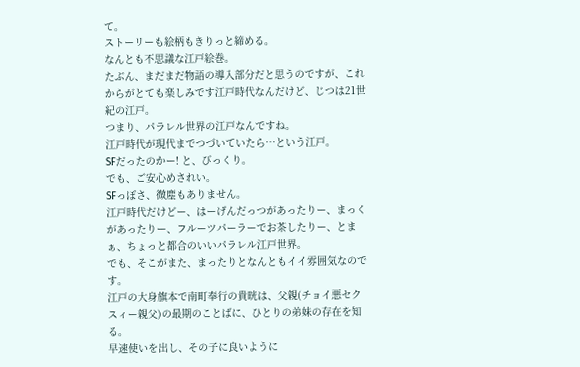て。
ストーリーも絵柄もきりっと締める。
なんとも不思議な江戸絵巻。
たぶん、まだまだ物語の導入部分だと思うのですが、これからがとても楽しみです江戸時代なんだけど、じつは21世紀の江戸。
つまり、パラレル世界の江戸なんですね。
江戸時代が現代までつづいていたら…という江戸。
SFだったのかー! と、びっくり。
でも、ご安心めされい。
SFっぽさ、微塵もありません。
江戸時代だけどー、はーげんだっつがあったりー、まっくがあったりー、フルーツパーラーでお茶したりー、とまぁ、ちょっと都合のいいパラレル江戸世界。
でも、そこがまた、まったりとなんともイイ雰囲気なのです。
江戸の大身旗本で南町奉行の貴晄は、父親(チョイ悪セクスィー親父)の最期のことばに、ひとりの弟妹の存在を知る。
早速使いを出し、その子に良いように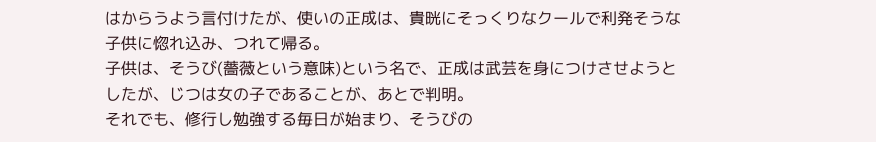はからうよう言付けたが、使いの正成は、貴晄にそっくりなクールで利発そうな子供に惚れ込み、つれて帰る。
子供は、そうび(薔薇という意味)という名で、正成は武芸を身につけさせようとしたが、じつは女の子であることが、あとで判明。
それでも、修行し勉強する毎日が始まり、そうびの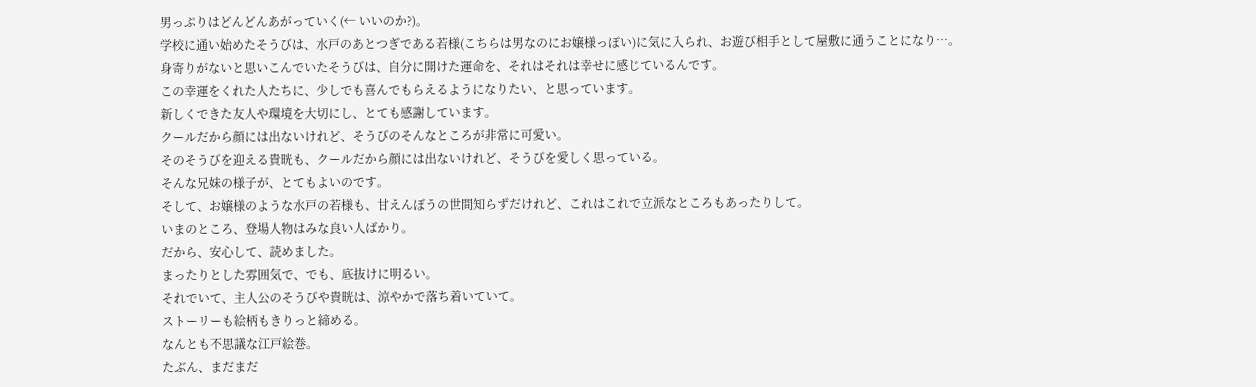男っぷりはどんどんあがっていく(← いいのか?)。
学校に通い始めたそうびは、水戸のあとつぎである若様(こちらは男なのにお嬢様っぽい)に気に入られ、お遊び相手として屋敷に通うことになり…。
身寄りがないと思いこんでいたそうびは、自分に開けた運命を、それはそれは幸せに感じているんです。
この幸運をくれた人たちに、少しでも喜んでもらえるようになりたい、と思っています。
新しくできた友人や環境を大切にし、とても感謝しています。
クールだから顔には出ないけれど、そうびのそんなところが非常に可愛い。
そのそうびを迎える貴晄も、クールだから顔には出ないけれど、そうびを愛しく思っている。
そんな兄妹の様子が、とてもよいのです。
そして、お嬢様のような水戸の若様も、甘えんぼうの世間知らずだけれど、これはこれで立派なところもあったりして。
いまのところ、登場人物はみな良い人ばかり。
だから、安心して、読めました。
まったりとした雰囲気で、でも、底抜けに明るい。
それでいて、主人公のそうびや貴晄は、涼やかで落ち着いていて。
ストーリーも絵柄もきりっと締める。
なんとも不思議な江戸絵巻。
たぶん、まだまだ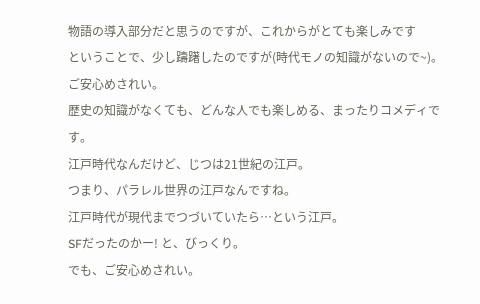物語の導入部分だと思うのですが、これからがとても楽しみです
ということで、少し躊躇したのですが(時代モノの知識がないので~)。
ご安心めされい。
歴史の知識がなくても、どんな人でも楽しめる、まったりコメディです。
江戸時代なんだけど、じつは21世紀の江戸。
つまり、パラレル世界の江戸なんですね。
江戸時代が現代までつづいていたら…という江戸。
SFだったのかー! と、びっくり。
でも、ご安心めされい。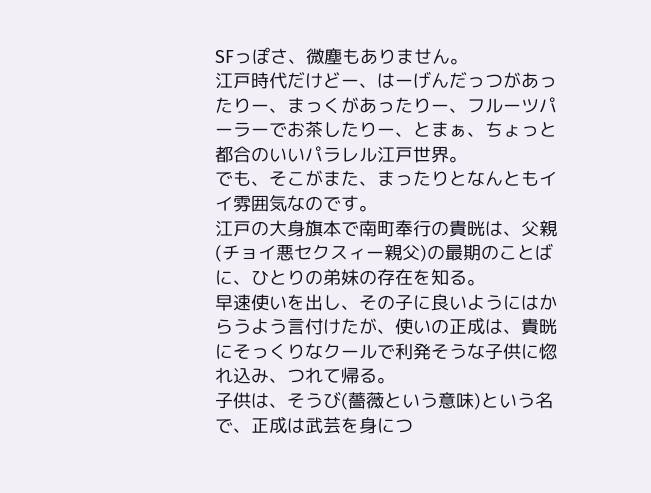SFっぽさ、微塵もありません。
江戸時代だけどー、はーげんだっつがあったりー、まっくがあったりー、フルーツパーラーでお茶したりー、とまぁ、ちょっと都合のいいパラレル江戸世界。
でも、そこがまた、まったりとなんともイイ雰囲気なのです。
江戸の大身旗本で南町奉行の貴晄は、父親(チョイ悪セクスィー親父)の最期のことばに、ひとりの弟妹の存在を知る。
早速使いを出し、その子に良いようにはからうよう言付けたが、使いの正成は、貴晄にそっくりなクールで利発そうな子供に惚れ込み、つれて帰る。
子供は、そうび(薔薇という意味)という名で、正成は武芸を身につ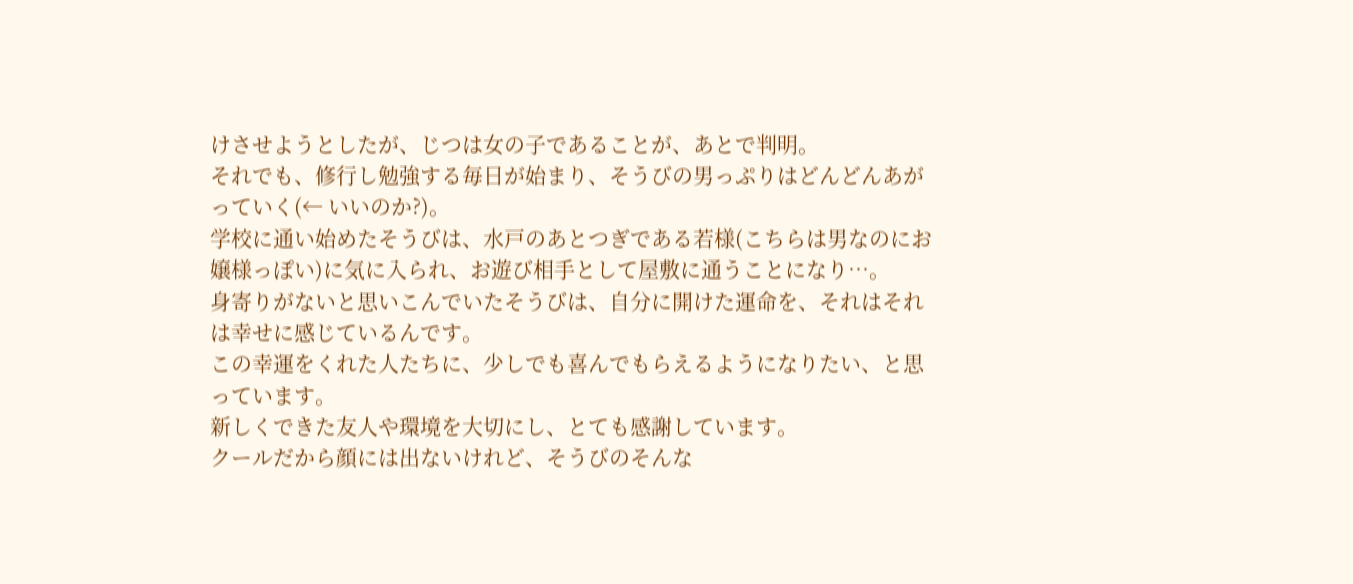けさせようとしたが、じつは女の子であることが、あとで判明。
それでも、修行し勉強する毎日が始まり、そうびの男っぷりはどんどんあがっていく(← いいのか?)。
学校に通い始めたそうびは、水戸のあとつぎである若様(こちらは男なのにお嬢様っぽい)に気に入られ、お遊び相手として屋敷に通うことになり…。
身寄りがないと思いこんでいたそうびは、自分に開けた運命を、それはそれは幸せに感じているんです。
この幸運をくれた人たちに、少しでも喜んでもらえるようになりたい、と思っています。
新しくできた友人や環境を大切にし、とても感謝しています。
クールだから顔には出ないけれど、そうびのそんな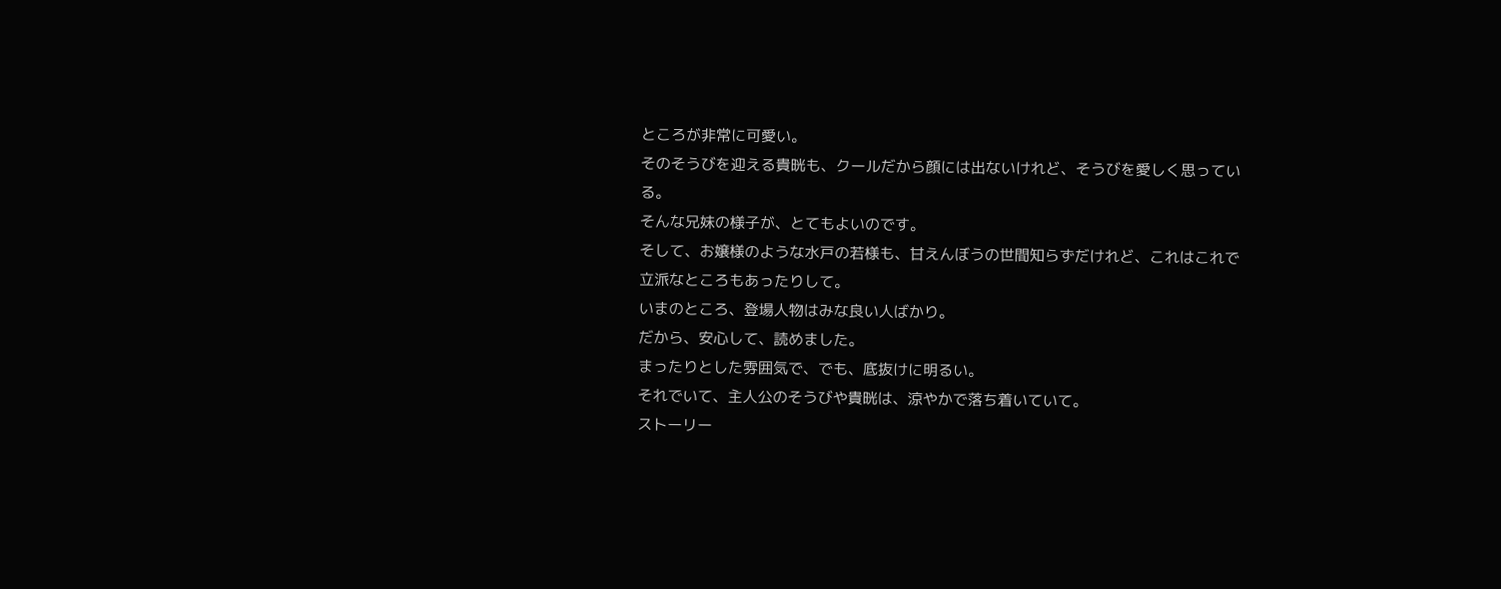ところが非常に可愛い。
そのそうびを迎える貴晄も、クールだから顔には出ないけれど、そうびを愛しく思っている。
そんな兄妹の様子が、とてもよいのです。
そして、お嬢様のような水戸の若様も、甘えんぼうの世間知らずだけれど、これはこれで立派なところもあったりして。
いまのところ、登場人物はみな良い人ばかり。
だから、安心して、読めました。
まったりとした雰囲気で、でも、底抜けに明るい。
それでいて、主人公のそうびや貴晄は、涼やかで落ち着いていて。
ストーリー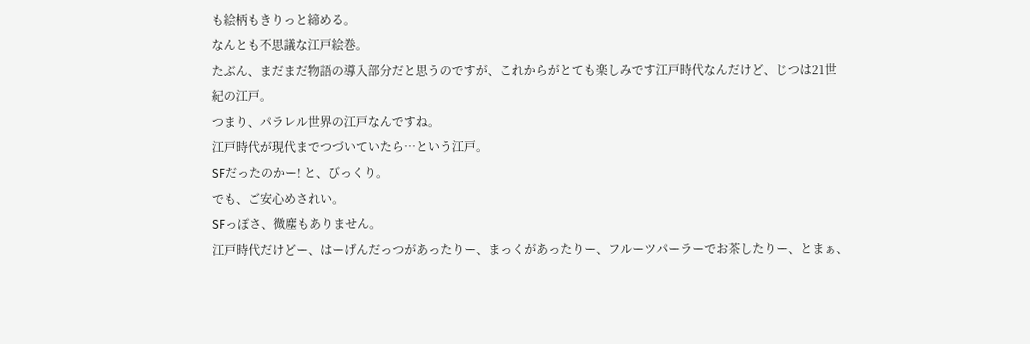も絵柄もきりっと締める。
なんとも不思議な江戸絵巻。
たぶん、まだまだ物語の導入部分だと思うのですが、これからがとても楽しみです江戸時代なんだけど、じつは21世紀の江戸。
つまり、パラレル世界の江戸なんですね。
江戸時代が現代までつづいていたら…という江戸。
SFだったのかー! と、びっくり。
でも、ご安心めされい。
SFっぽさ、微塵もありません。
江戸時代だけどー、はーげんだっつがあったりー、まっくがあったりー、フルーツパーラーでお茶したりー、とまぁ、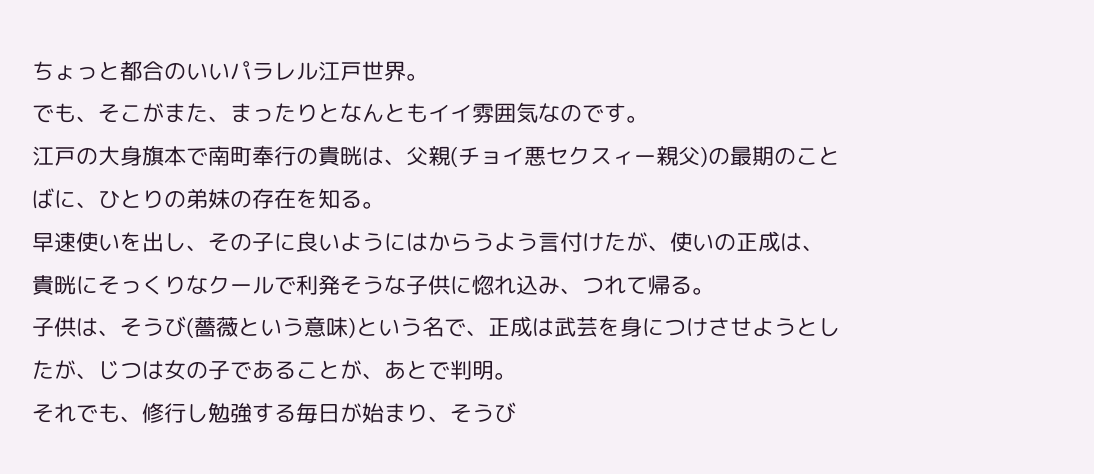ちょっと都合のいいパラレル江戸世界。
でも、そこがまた、まったりとなんともイイ雰囲気なのです。
江戸の大身旗本で南町奉行の貴晄は、父親(チョイ悪セクスィー親父)の最期のことばに、ひとりの弟妹の存在を知る。
早速使いを出し、その子に良いようにはからうよう言付けたが、使いの正成は、貴晄にそっくりなクールで利発そうな子供に惚れ込み、つれて帰る。
子供は、そうび(薔薇という意味)という名で、正成は武芸を身につけさせようとしたが、じつは女の子であることが、あとで判明。
それでも、修行し勉強する毎日が始まり、そうび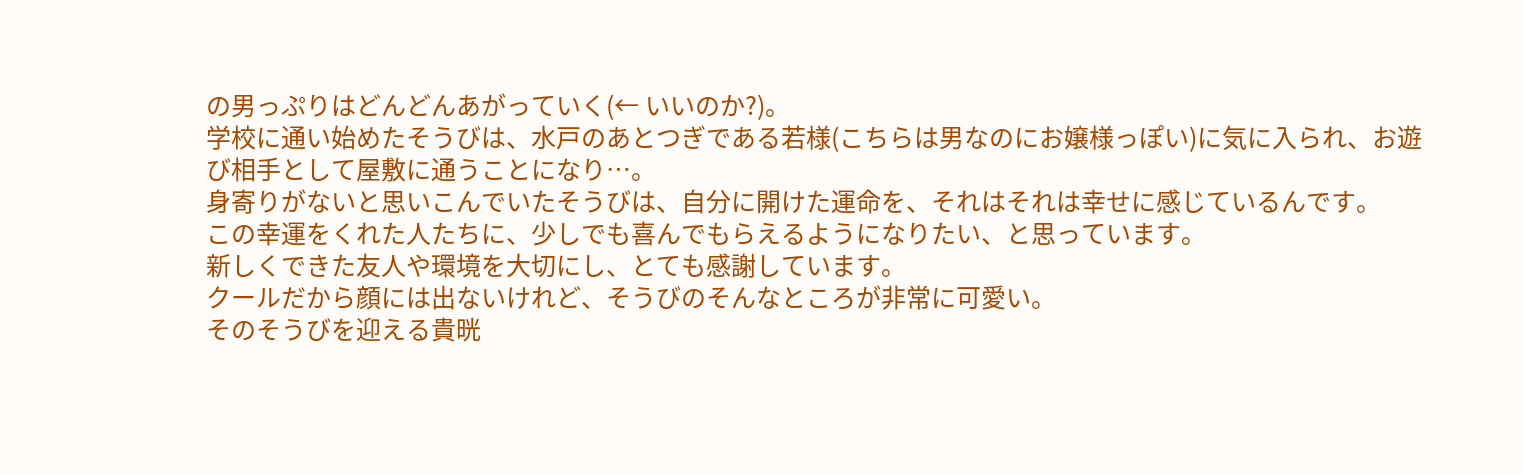の男っぷりはどんどんあがっていく(← いいのか?)。
学校に通い始めたそうびは、水戸のあとつぎである若様(こちらは男なのにお嬢様っぽい)に気に入られ、お遊び相手として屋敷に通うことになり…。
身寄りがないと思いこんでいたそうびは、自分に開けた運命を、それはそれは幸せに感じているんです。
この幸運をくれた人たちに、少しでも喜んでもらえるようになりたい、と思っています。
新しくできた友人や環境を大切にし、とても感謝しています。
クールだから顔には出ないけれど、そうびのそんなところが非常に可愛い。
そのそうびを迎える貴晄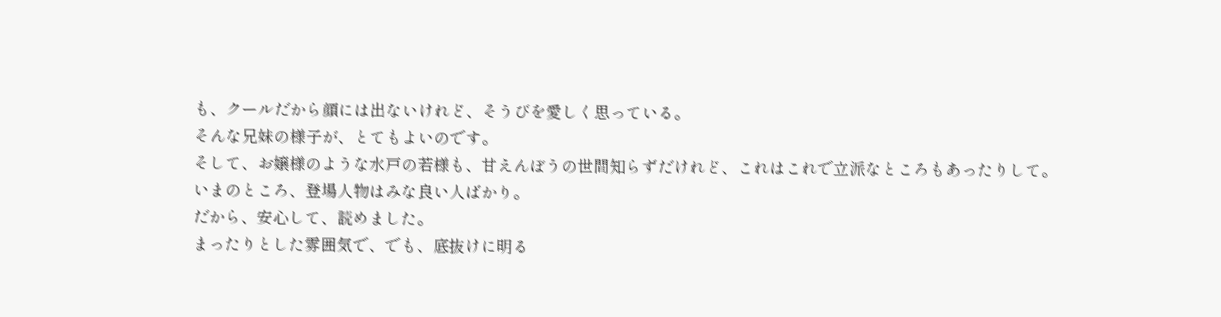も、クールだから顔には出ないけれど、そうびを愛しく思っている。
そんな兄妹の様子が、とてもよいのです。
そして、お嬢様のような水戸の若様も、甘えんぼうの世間知らずだけれど、これはこれで立派なところもあったりして。
いまのところ、登場人物はみな良い人ばかり。
だから、安心して、読めました。
まったりとした雰囲気で、でも、底抜けに明る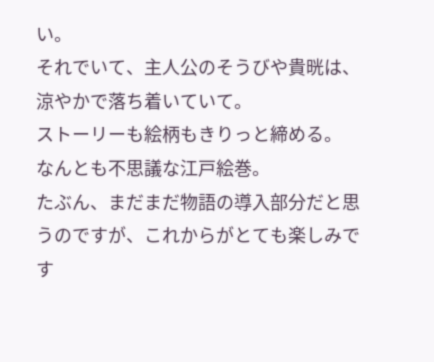い。
それでいて、主人公のそうびや貴晄は、涼やかで落ち着いていて。
ストーリーも絵柄もきりっと締める。
なんとも不思議な江戸絵巻。
たぶん、まだまだ物語の導入部分だと思うのですが、これからがとても楽しみです